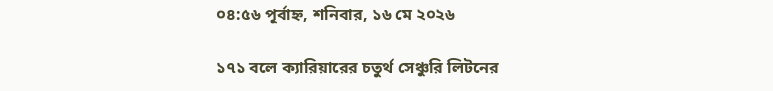০৪:৫৬ পূর্বাহ্ন, শনিবার, ১৬ মে ২০২৬

১৭১ বলে ক্যারিয়ারের চতুর্থ সেঞ্চুরি লিটনের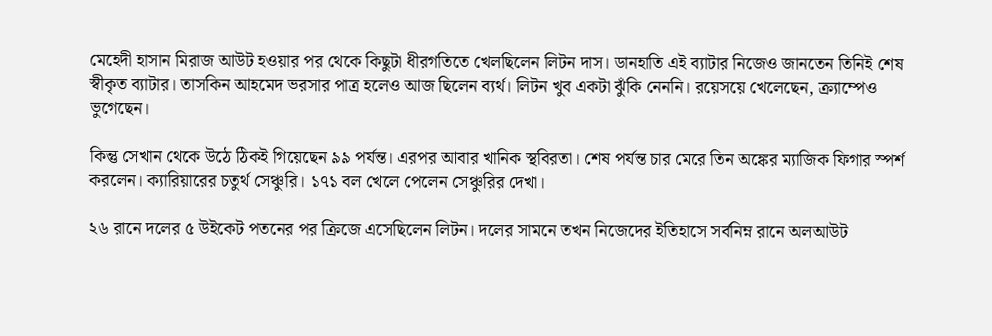মেহেদী হাসান মিরাজ আউট হওয়ার পর থেকে কিছুটা ধীরগতিতে খেলছিলেন লিটন দাস। ডানহাতি এই ব্যাটার নিজেও জানতেন তিনিই শেষ স্বীকৃত ব্যাটার। তাসকিন আহমেদ ভরসার পাত্র হলেও আজ ছিলেন ব্যর্থ। লিটন খুব একটা ঝুঁকি নেননি। রয়েসয়ে খেলেছেন, ক্র্যাম্পেও ভুগেছেন।

কিন্তু সেখান থেকে উঠে ঠিকই গিয়েছেন ৯৯ পর্যন্ত। এরপর আবার খানিক স্থবিরতা। শেষ পর্যন্ত চার মেরে তিন অঙ্কের ম্যাজিক ফিগার স্পর্শ করলেন। ক্যারিয়ারের চতুর্থ সেঞ্চুরি। ১৭১ বল খেলে পেলেন সেঞ্চুরির দেখা।

২৬ রানে দলের ৫ উইকেট পতনের পর ক্রিজে এসেছিলেন লিটন। দলের সামনে তখন নিজেদের ইতিহাসে সর্বনিম্ন রানে অলআউট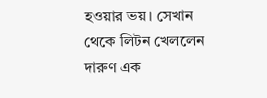হওয়ার ভয়। সেখান থেকে লিটন খেললেন দারুণ এক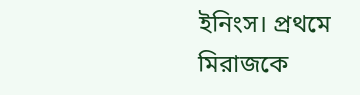ইনিংস। প্রথমে মিরাজকে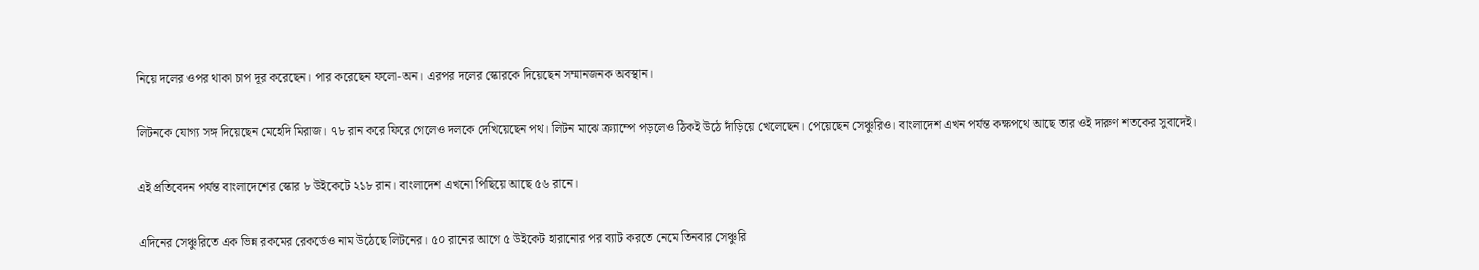নিয়ে দলের ওপর থাকা চাপ দূর করেছেন। পার করেছেন ফলো-অন। এরপর দলের স্কোরকে দিয়েছেন সম্মানজনক অবস্থান।

লিটনকে যোগ্য সঙ্গ দিয়েছেন মেহেদি মিরাজ। ৭৮ রান করে ফিরে গেলেও দলকে দেখিয়েছেন পথ। লিটন মাঝে ক্র্যাম্পে পড়লেও ঠিকই উঠে দাঁড়িয়ে খেলেছেন। পেয়েছেন সেঞ্চুরিও। বাংলাদেশ এখন পর্যন্ত কক্ষপথে আছে তার ওই দারুণ শতকের সুবাদেই।

এই প্রতিবেদন পর্যন্ত বাংলাদেশের স্কোর ৮ উইকেটে ২১৮ রান। বাংলাদেশ এখনো পিছিয়ে আছে ৫৬ রানে।

এদিনের সেঞ্চুরিতে এক ভিন্ন রকমের রেকর্ডেও নাম উঠেছে লিটনের। ৫০ রানের আগে ৫ উইকেট হারানোর পর ব্যাট করতে নেমে তিনবার সেঞ্চুরি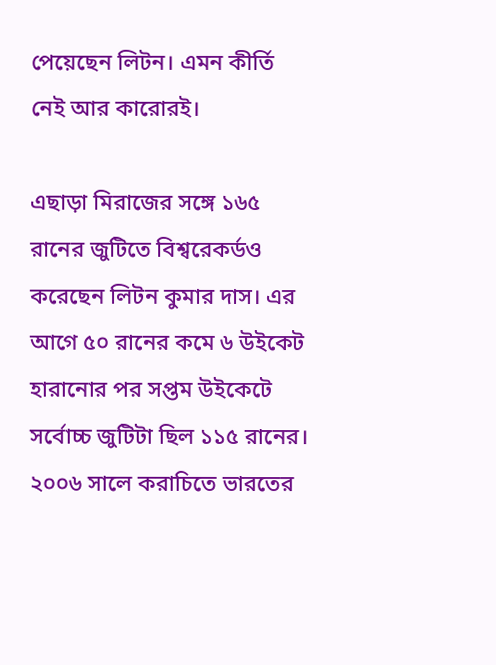পেয়েছেন লিটন। এমন কীর্তি নেই আর কারোরই।

এছাড়া মিরাজের সঙ্গে ১৬৫ রানের জুটিতে বিশ্বরেকর্ডও করেছেন লিটন কুমার দাস। এর আগে ৫০ রানের কমে ৬ উইকেট হারানোর পর সপ্তম উইকেটে সর্বোচ্চ জুটিটা ছিল ১১৫ রানের। ২০০৬ সালে করাচিতে ভারতের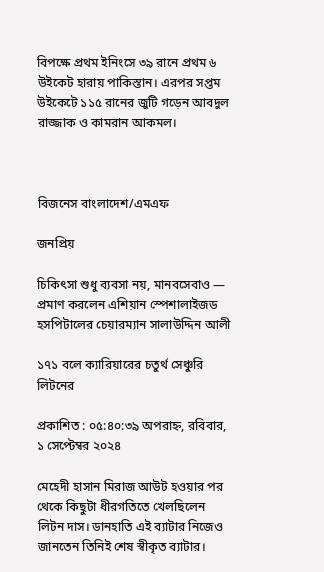বিপক্ষে প্রথম ইনিংসে ৩৯ রানে প্রথম ৬ উইকেট হারায় পাকিস্তান। এরপর সপ্তম উইকেটে ১১৫ রানের জুটি গড়েন আবদুল রাজ্জাক ও কামরান আকমল।



বিজনেস বাংলাদেশ/এমএফ

জনপ্রিয়

চিকিৎসা শুধু ব্যবসা নয়, মানবসেবাও — প্রমাণ করলেন এশিয়ান স্পেশালাইজড হসপিটালের চেয়ারম্যান সালাউদ্দিন আলী

১৭১ বলে ক্যারিয়ারের চতুর্থ সেঞ্চুরি লিটনের

প্রকাশিত : ০৫:৪০:৩৯ অপরাহ্ন, রবিবার, ১ সেপ্টেম্বর ২০২৪

মেহেদী হাসান মিরাজ আউট হওয়ার পর থেকে কিছুটা ধীরগতিতে খেলছিলেন লিটন দাস। ডানহাতি এই ব্যাটার নিজেও জানতেন তিনিই শেষ স্বীকৃত ব্যাটার।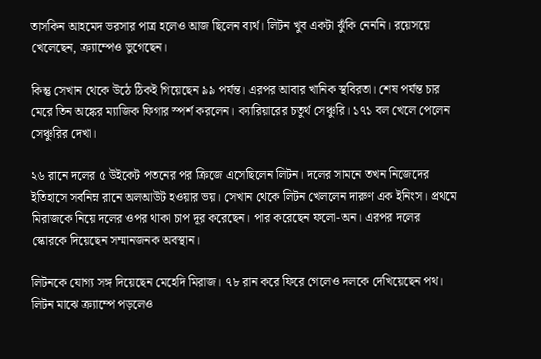তাসকিন আহমেদ ভরসার পাত্র হলেও আজ ছিলেন ব্যর্থ। লিটন খুব একটা ঝুঁকি নেননি। রয়েসয়ে খেলেছেন, ক্র্যাম্পেও ভুগেছেন।

কিন্তু সেখান থেকে উঠে ঠিকই গিয়েছেন ৯৯ পর্যন্ত। এরপর আবার খানিক স্থবিরতা। শেষ পর্যন্ত চার মেরে তিন অঙ্কের ম্যাজিক ফিগার স্পর্শ করলেন। ক্যারিয়ারের চতুর্থ সেঞ্চুরি। ১৭১ বল খেলে পেলেন সেঞ্চুরির দেখা।

২৬ রানে দলের ৫ উইকেট পতনের পর ক্রিজে এসেছিলেন লিটন। দলের সামনে তখন নিজেদের ইতিহাসে সর্বনিম্ন রানে অলআউট হওয়ার ভয়। সেখান থেকে লিটন খেললেন দারুণ এক ইনিংস। প্রথমে মিরাজকে নিয়ে দলের ওপর থাকা চাপ দূর করেছেন। পার করেছেন ফলো-অন। এরপর দলের স্কোরকে দিয়েছেন সম্মানজনক অবস্থান।

লিটনকে যোগ্য সঙ্গ দিয়েছেন মেহেদি মিরাজ। ৭৮ রান করে ফিরে গেলেও দলকে দেখিয়েছেন পথ। লিটন মাঝে ক্র্যাম্পে পড়লেও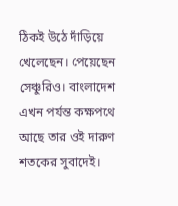ঠিকই উঠে দাঁড়িয়ে খেলেছেন। পেয়েছেন সেঞ্চুরিও। বাংলাদেশ এখন পর্যন্ত কক্ষপথে আছে তার ওই দারুণ শতকের সুবাদেই।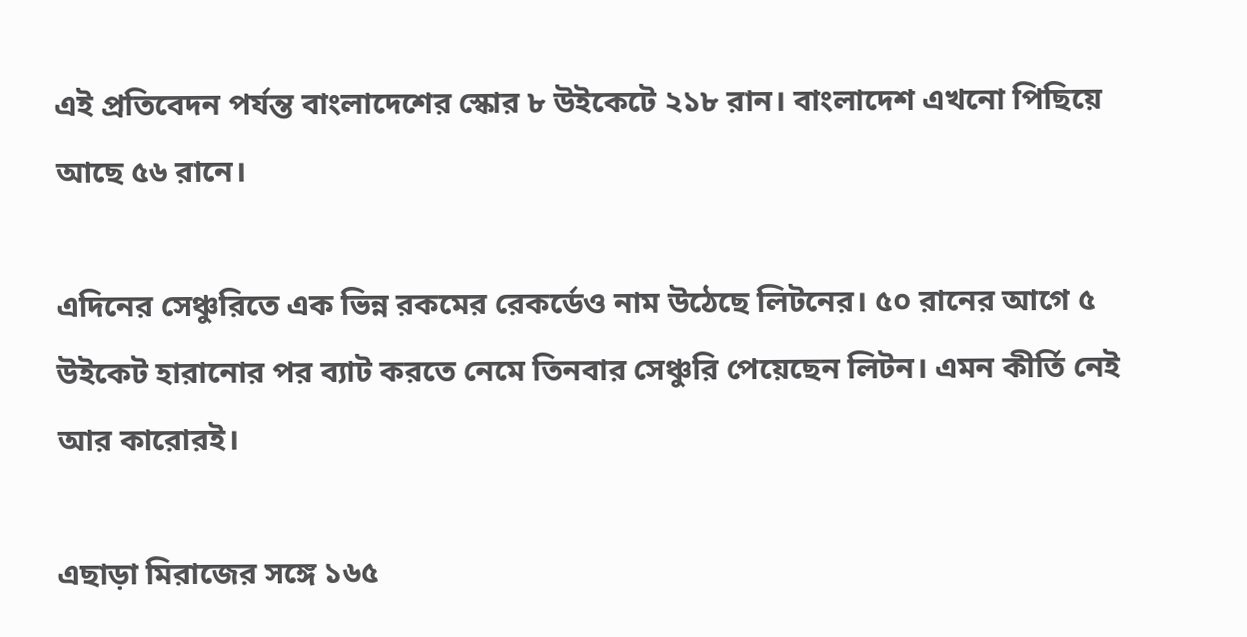এই প্রতিবেদন পর্যন্ত বাংলাদেশের স্কোর ৮ উইকেটে ২১৮ রান। বাংলাদেশ এখনো পিছিয়ে আছে ৫৬ রানে।

এদিনের সেঞ্চুরিতে এক ভিন্ন রকমের রেকর্ডেও নাম উঠেছে লিটনের। ৫০ রানের আগে ৫ উইকেট হারানোর পর ব্যাট করতে নেমে তিনবার সেঞ্চুরি পেয়েছেন লিটন। এমন কীর্তি নেই আর কারোরই।

এছাড়া মিরাজের সঙ্গে ১৬৫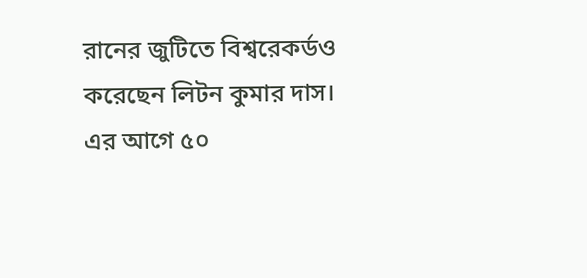রানের জুটিতে বিশ্বরেকর্ডও করেছেন লিটন কুমার দাস। এর আগে ৫০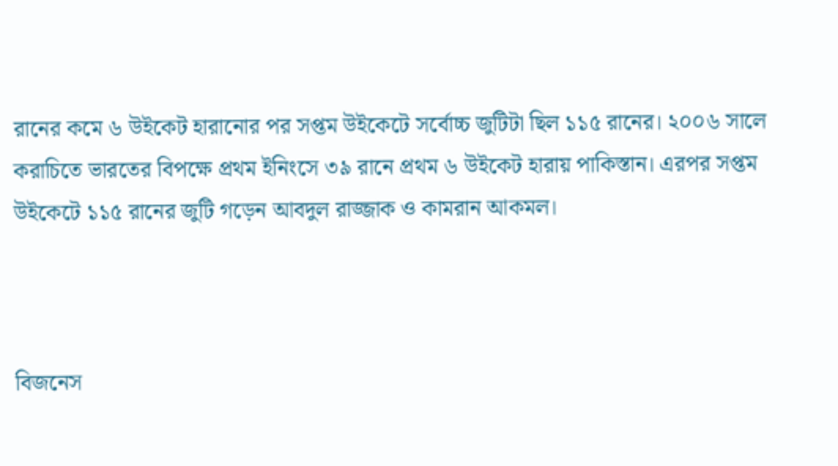রানের কমে ৬ উইকেট হারানোর পর সপ্তম উইকেটে সর্বোচ্চ জুটিটা ছিল ১১৫ রানের। ২০০৬ সালে করাচিতে ভারতের বিপক্ষে প্রথম ইনিংসে ৩৯ রানে প্রথম ৬ উইকেট হারায় পাকিস্তান। এরপর সপ্তম উইকেটে ১১৫ রানের জুটি গড়েন আবদুল রাজ্জাক ও কামরান আকমল।



বিজনেস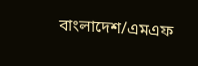বাংলাদেশ/এমএফ